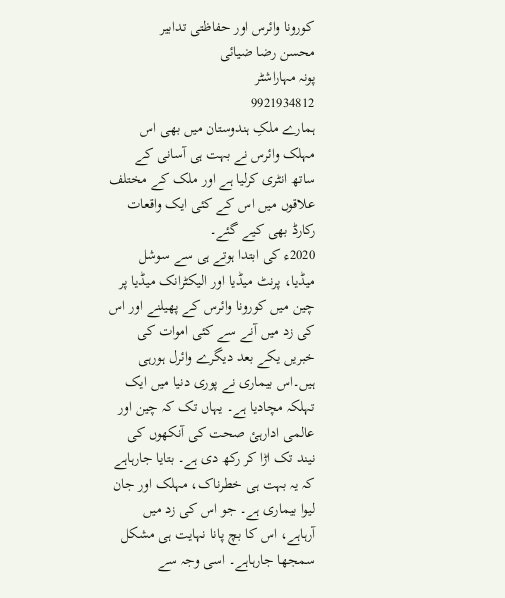کورونا وائرس اور حفاظتی تدابیر
محسن رضا ضیائی
پونہ مہاراشٹر
9921934812
ہمارے ملکِ ہندوستان میں بھی اس مہلک وائرس نے بہت ہی آسانی کے ساتھ انٹری کرلیا ہے اور ملک کے مختلف علاقوں میں اس کے کئی ایک واقعات رکارڈ بھی کیے گئے۔
2020ء کی ابتدا ہوتے ہی سے سوشل میڈیا، پرنٹ میڈیا اور الیکٹرانک میڈیا پر چین میں کورونا وائرس کے پھیلنے اور اس کی زد میں آنے سے کئی اموات کی خبریں یکے بعد دیگرے وائرل ہورہی ہیں۔اس بیماری نے پوری دنیا میں ایک تہلکہ مچادیا ہے۔ یہاں تک کہ چین اور عالمی ادارہئ صحت کی آنکھوں کی نیند تک اڑا کر رکھ دی ہے۔ بتایا جارہاہے کہ یہ بہت ہی خطرناک، مہلک اور جان لیوا بیماری ہے۔ جو اس کی زد میں آرہاہے، اس کا بچ پانا نہایت ہی مشکل سمجھا جارہاہے۔ اسی وجہ سے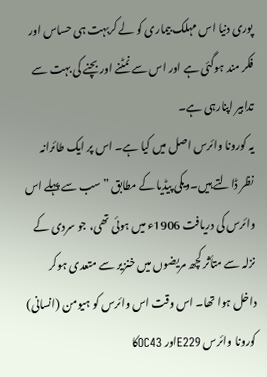پوری دنیا اس مہلک بیماری کو لے کربہت ہی حساس اور فکر مند ہوگئی ہے اور اس سے نمٹنے اور بچنے کی بہت سے تدابیر اپنارہی ہے۔
یہ کورونا وائرس اصل میں کیا ہے۔ اس پر ایک طائرانہ نظر ڈالتے ہیں۔ویکی پیڈیا کے مطابق ”سب سے پہلے اس وائرس کی دریافت 1906ء میں ہوئی تھی، جو سردی کے نزلہ سے متأثر کچھ مریضوں میں خنزیر سے متعدی ہوکر داخل ہوا تھا۔ اس وقت اس وائرس کو ہیومن (انسانی) کورونا وائرس E229اور OC43کا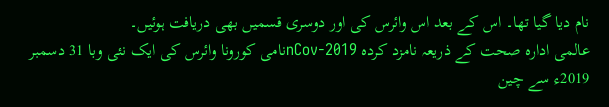نام دیا گیا تھا۔ اس کے بعد اس وائرس کی اور دوسری قسمیں بھی دریافت ہوئیں۔
عالمی ادارہ صحت کے ذریعہ نامزد کردہ nCov-2019نامی کورونا وائرس کی ایک نئی وبا 31 دسمبر 2019ء سے چین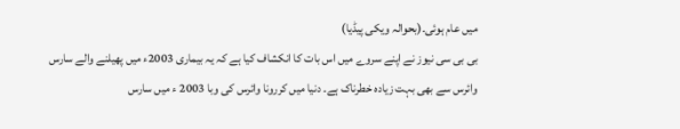میں عام ہوئی۔(بحوالہ ویکی پیڈیا)
بی بی سی نیوز نے اپنے سروے میں اس بات کا انکشاف کیا ہے کہ یہ بیماری 2003ء میں پھیلنے والے سارس وائرس سے بھی بہت زیادہ خطرناک ہے۔ دنیا میں کررونا وائرس کی وبا 2003 ء میں سارس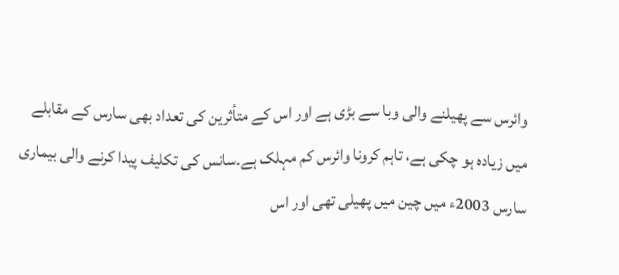وائرس سے پھیلنے والی وبا سے بڑی ہے اور اس کے متأثرین کی تعداد بھی سارس کے مقابلے میں زیادہ ہو چکی ہے، تاہم کرونا وائرس کم مہلک ہے۔سانس کی تکلیف پیدا کرنے والی بیماری سارس 2003ء میں چین میں پھیلی تھی اور اس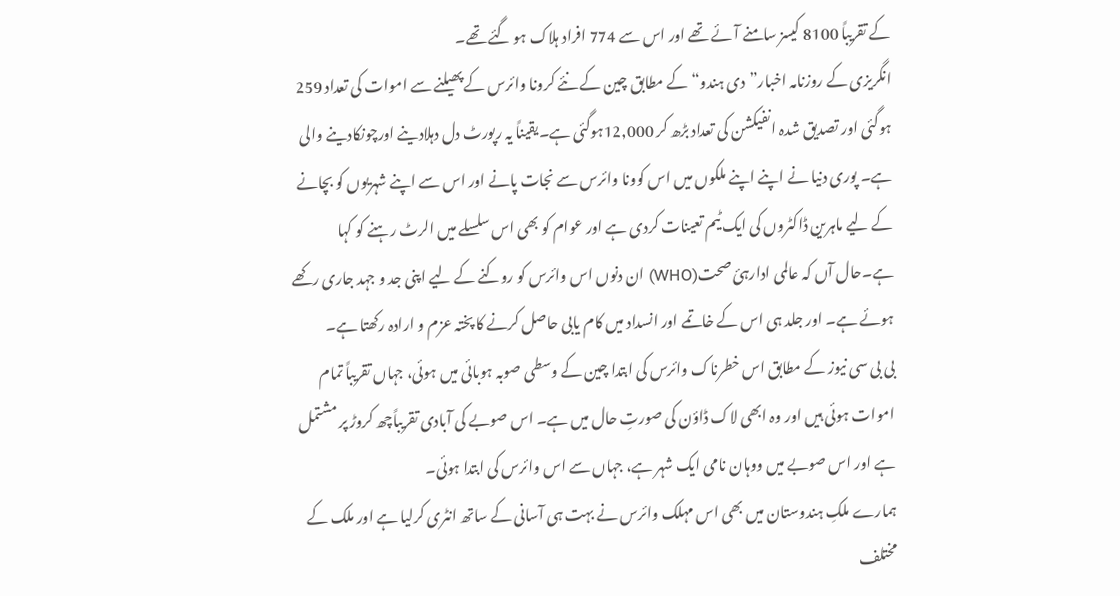کے تقریباً 8100 کیسز سامنے آئے تھے اور اس سے 774 افراد ہلاک ہو گئے تھے۔
انگریزی کے روزنامہ اخبار”دی ہندو“ کے مطابق چین کے نئے کرونا وائرس کے پھیلنے سے اموات کی تعداد 259 ہوگئی اور تصدیق شدہ انفیکشن کی تعداد بڑھ کر 12,000ہوگئی ہے۔یقیناً یہ رپورٹ دل دہلادینے اورچونکادینے والی ہے۔ پوری دنیا نے اپنے اپنے ملکوں میں اس کوونا وائرس سے نجات پانے اور اس سے اپنے شہریوں کو بچانے کے لیے ماہرین ڈاکٹروں کی ایک ٹیم تعینات کردی ہے اور عوام کو بھی اس سلسلے میں الرٹ رہنے کو کہا ہے۔حال آں کہ عالمی ادارہئ صحت(WHO) ان دنوں اس وائرس کو روکنے کے لیے اپنی جد و جہد جاری رکھے ہوئے ہے۔ اور جلد ہی اس کے خاتمے اور انسداد میں کام یابی حاصل کرنے کا پختہ عزم و ارادہ رکھتا ہے۔
بی بی سی نیوز کے مطابق اس خطرناک وائرس کی ابتدا چین کے وسطی صوبہ ہوبائی میں ہوئی، جہاں تقریباً تمام اموات ہوئی ہیں اور وہ ابھی لاک ڈاؤن کی صورتِ حال میں ہے۔ اس صوبے کی آبادی تقریباًچھ کروڑ پر مشتمل ہے اور اس صوبے میں ووہان نامی ایک شہر ہے، جہاں سے اس وائرس کی ابتدا ہوئی۔
ہمارے ملکِ ہندوستان میں بھی اس مہلک وائرس نے بہت ہی آسانی کے ساتھ انٹری کرلیا ہے اور ملک کے مختلف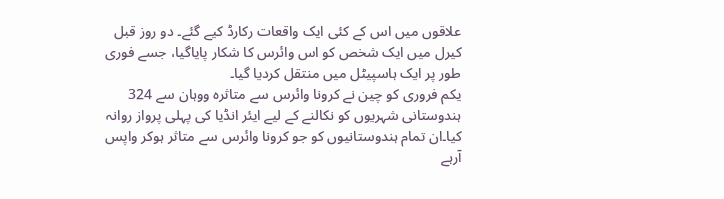علاقوں میں اس کے کئی ایک واقعات رکارڈ کیے گئے۔ دو روز قبل کیرل میں ایک شخص کو اس وائرس کا شکار پایاگیا، جسے فوری طور پر ایک ہاسپیٹل میں منتقل کردیا گیا۔
یکم فروری کو چین نے کرونا وائرس سے متاثرہ ووہان سے 324 ہندوستانی شہریوں کو نکالنے کے لیے ایئر انڈیا کی پہلی پرواز روانہ کیا۔ان تمام ہندوستانیوں کو جو کرونا وائرس سے متاثر ہوکر واپس آرہے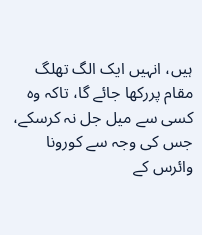ہیں، انہیں ایک الگ تھلگ مقام پررکھا جائے گا، تاکہ وہ کسی سے میل جل نہ کرسکے، جس کی وجہ سے کورونا وائرس کے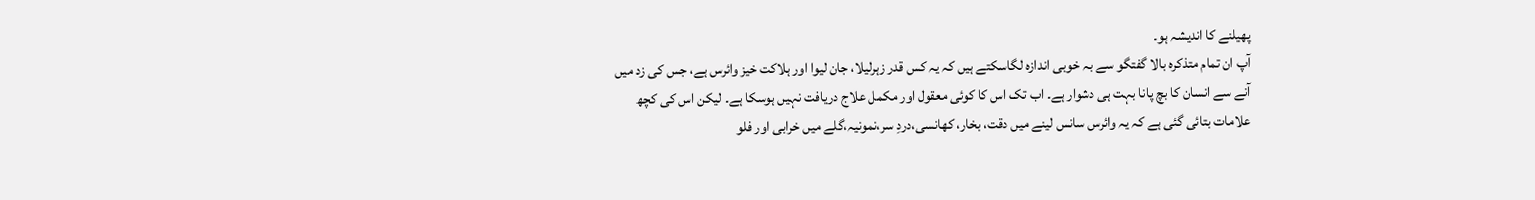پھیلنے کا اندیشہ ہو۔
آپ ان تمام متذکرہ بالا گفتگو سے بہ خوبی اندازہ لگاسکتے ہیں کہ یہ کس قدر زہرلیلا، جان لیوا اور ہلاکت خیز وائرس ہے، جس کی زد میں آنے سے انسان کا بچ پانا بہت ہی دشوار ہے۔ اب تک اس کا کوئی معقول اور مکمل علاج دریافت نہیں ہوسکا ہے۔ لیکن اس کی کچھ علامات بتائی گئی ہے کہ یہ وائرس سانس لینے میں دقت، بخار، کھانسی،دردِ سر،نمونیہ،گلے میں خرابی اور فلو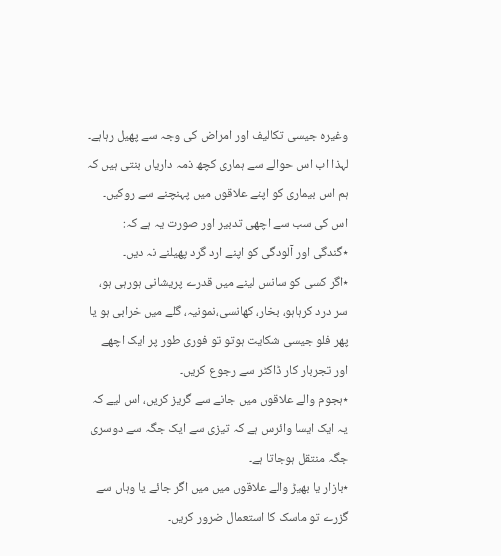وغیرہ جیسی تکالیف اور امراض کی وجہ سے پھیل رہاہے۔ لہذا اب اس حوالے سے ہماری کچھ ذمہ داریاں بنتی ہیں کہ ہم اس بیماری کو اپنے علاقوں میں پہنچنے سے روکیں۔ اس کی سب سے اچھی تدبیر اور صورت یہ ہے کہ:
٭گندگی اور آلودگی کو اپنے ارد گرد پھیلنے نہ دیں۔
٭اگر کسی کو سانس لینے میں قدرے پریشانی ہورہی ہو، سر درد کرہاہو، بخار، کھانسی،نمونیہ، گلے میں خرابی ہو یا پھر فلو جیسی شکایت ہوتو تو فوری طور پر ایک اچھے اور تجربار کار ڈاکٹر سے رجوع کریں۔
٭ہجوم والے علاقوں میں جانے سے گریز کریں، اس لیے کہ یہ ایک ایسا وائرس ہے کہ تیزی سے ایک جگہ سے دوسری جگہ منتقل ہوجاتا ہے۔
٭بازار یا بھیڑ والے علاقوں میں میں اگر جائے یا وہاں سے گزرے تو ماسک کا استعمال ضرور کریں۔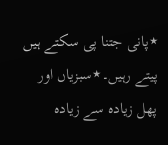٭پانی جتنا پی سکتے ہیں پیتے رہیں۔٭سبزیاں اور پھل زیادہ سے زیادہ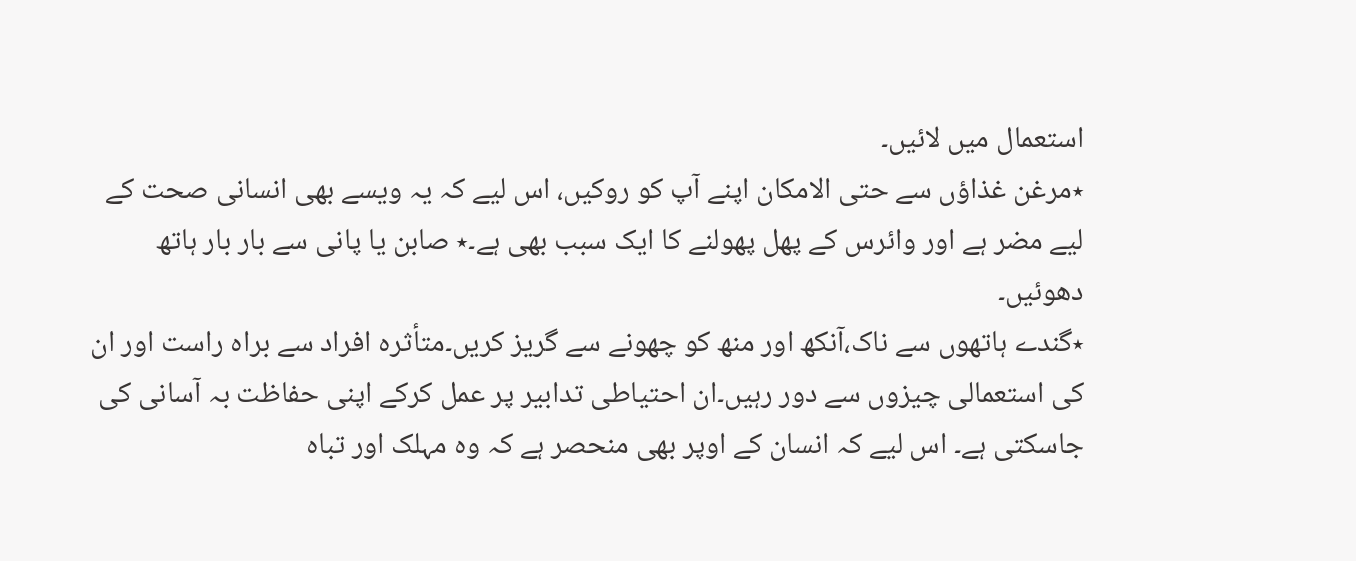استعمال میں لائیں۔
٭مرغن غذاؤں سے حتی الامکان اپنے آپ کو روکیں، اس لیے کہ یہ ویسے بھی انسانی صحت کے لیے مضر ہے اور وائرس کے پھل پھولنے کا ایک سبب بھی ہے۔٭ صابن یا پانی سے بار بار ہاتھ دھوئیں۔
٭گندے ہاتھوں سے ناک،آنکھ اور منھ کو چھونے سے گریز کریں۔متأثرہ افراد سے براہ راست اور ان کی استعمالی چیزوں سے دور رہیں۔ان احتیاطی تدابیر پر عمل کرکے اپنی حفاظت بہ آسانی کی جاسکتی ہے۔ اس لیے کہ انسان کے اوپر بھی منحصر ہے کہ وہ مہلک اور تباہ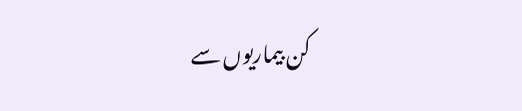کن بیماریوں سے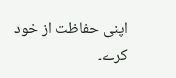اپنی حفاظت از خود کرے۔